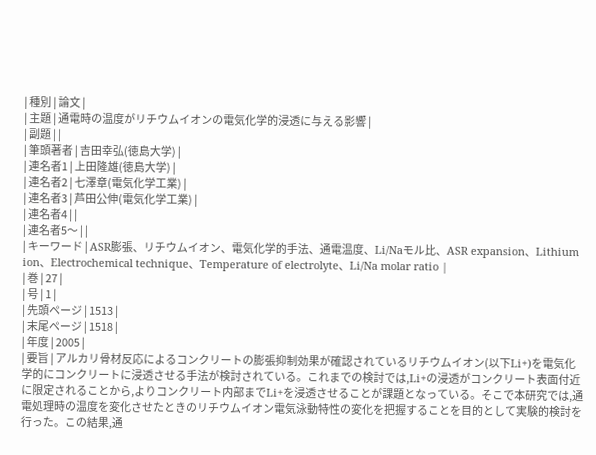| 種別 | 論文 |
| 主題 | 通電時の温度がリチウムイオンの電気化学的浸透に与える影響 |
| 副題 | |
| 筆頭著者 | 吉田幸弘(徳島大学) |
| 連名者1 | 上田隆雄(徳島大学) |
| 連名者2 | 七澤章(電気化学工業) |
| 連名者3 | 芦田公伸(電気化学工業) |
| 連名者4 | |
| 連名者5〜 | |
| キーワード | ASR膨張、リチウムイオン、電気化学的手法、通電温度、Li/Naモル比、ASR expansion、Lithium ion、Electrochemical technique、Temperature of electrolyte、Li/Na molar ratio |
| 巻 | 27 |
| 号 | 1 |
| 先頭ページ | 1513 |
| 末尾ページ | 1518 |
| 年度 | 2005 |
| 要旨 | アルカリ骨材反応によるコンクリートの膨張抑制効果が確認されているリチウムイオン(以下Li+)を電気化学的にコンクリートに浸透させる手法が検討されている。これまでの検討では,Li+の浸透がコンクリート表面付近に限定されることから,よりコンクリート内部までLi+を浸透させることが課題となっている。そこで本研究では,通電処理時の温度を変化させたときのリチウムイオン電気泳動特性の変化を把握することを目的として実験的検討を行った。この結果,通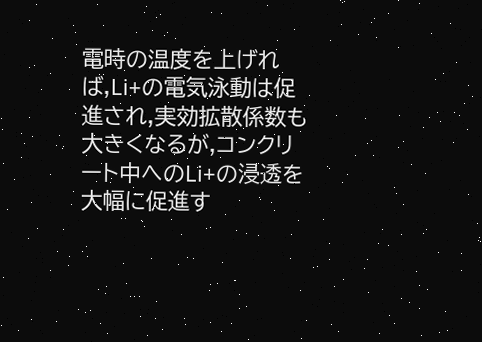電時の温度を上げれば,Li+の電気泳動は促進され,実効拡散係数も大きくなるが,コンクリート中へのLi+の浸透を大幅に促進す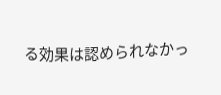る効果は認められなかっ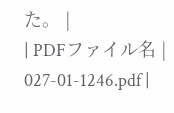た。 |
| PDFファイル名 | 027-01-1246.pdf |